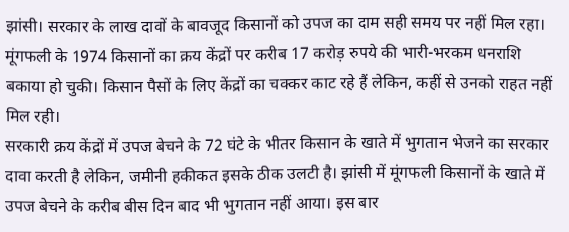झांसी। सरकार के लाख दावों के बावजूद किसानों को उपज का दाम सही समय पर नहीं मिल रहा। मूंगफली के 1974 किसानों का क्रय केंद्रों पर करीब 17 करोड़ रुपये की भारी-भरकम धनराशि बकाया हो चुकी। किसान पैसों के लिए केंद्रों का चक्कर काट रहे हैं लेकिन, कहीं से उनको राहत नहीं मिल रही।
सरकारी क्रय केंद्रों में उपज बेचने के 72 घंटे के भीतर किसान के खाते में भुगतान भेजने का सरकार दावा करती है लेकिन, जमीनी हकीकत इसके ठीक उलटी है। झांसी में मूंगफली किसानों के खाते में उपज बेचने के करीब बीस दिन बाद भी भुगतान नहीं आया। इस बार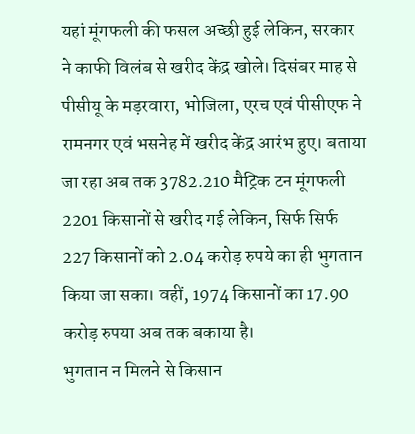यहां मूंगफली की फसल अच्छी हुई लेकिन, सरकार ने काफी विलंब से खरीद केंद्र खोले। दिसंबर माह से पीसीयू के मड़रवारा, भोजिला, एरच एवं पीसीएफ ने रामनगर एवं भसनेह में खरीद केंद्र आरंभ हुए। बताया जा रहा अब तक 3782.210 मैट्रिक टन मूंगफली 2201 किसानों से खरीद गई लेकिन, सिर्फ सिर्फ 227 किसानों को 2.04 करोड़ रुपये का ही भुगतान किया जा सका। वहीं, 1974 किसानों का 17.90 करोड़ रुपया अब तक बकाया है।
भुगतान न मिलने से किसान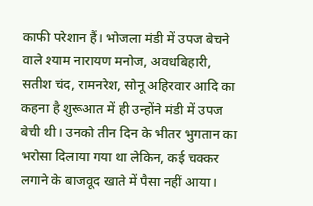काफी परेशान हैं। भोजला मंडी में उपज बेचने वाले श्याम नारायण मनोज, अवधबिहारी, सतीश चंद, रामनरेश, सोनू अहिरवार आदि का कहना है शुरूआत में ही उन्होंने मंडी में उपज बेची थी। उनको तीन दिन के भीतर भुगतान का भरोसा दिलाया गया था लेकिन, कई चक्कर लगाने के बाजवूद खाते में पैसा नहीं आया।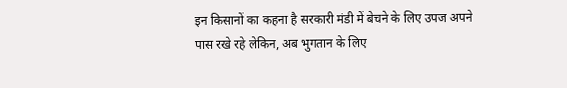इन किसानों का कहना है सरकारी मंडी में बेचने के लिए उपज अपने पास रखे रहे लेकिन, अब भुगतान के लिए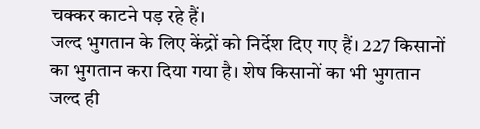चक्कर काटने पड़ रहे हैं।
जल्द भुगतान के लिए केंद्रों को निर्देश दिए गए हैं। 227 किसानों का भुगतान करा दिया गया है। शेष किसानों का भी भुगतान जल्द ही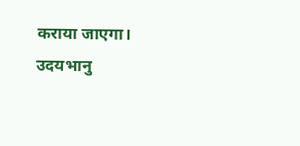कराया जाएगा।
उदयभानु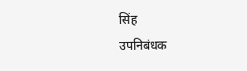सिंह
उपनिबंधक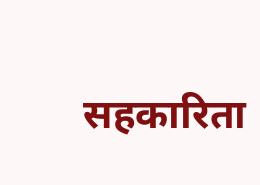सहकारिता